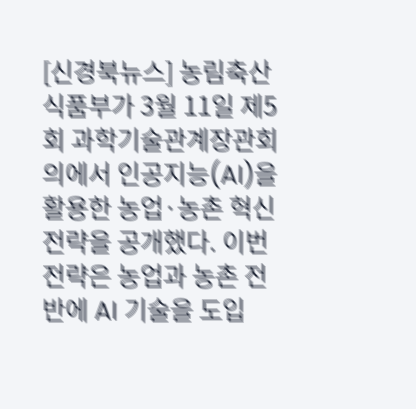[신경북뉴스] 농림축산식품부가 3월 11일 제5회 과학기술관계장관회의에서 인공지능(AI)을 활용한 농업·농촌 혁신 전략을 공개했다. 이번 전략은 농업과 농촌 전반에 AI 기술을 도입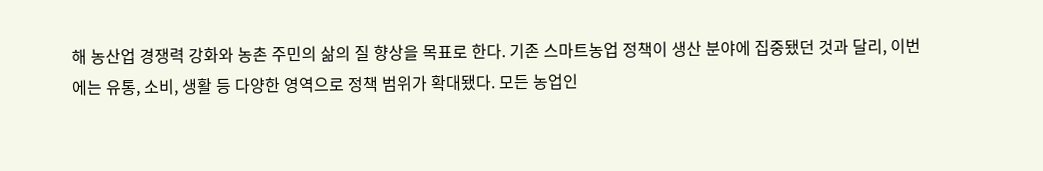해 농산업 경쟁력 강화와 농촌 주민의 삶의 질 향상을 목표로 한다. 기존 스마트농업 정책이 생산 분야에 집중됐던 것과 달리, 이번에는 유통, 소비, 생활 등 다양한 영역으로 정책 범위가 확대됐다. 모든 농업인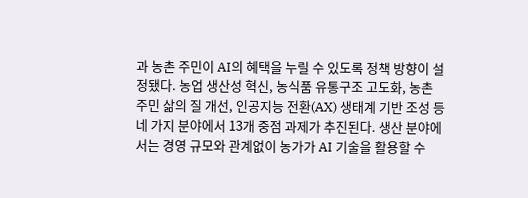과 농촌 주민이 AI의 혜택을 누릴 수 있도록 정책 방향이 설정됐다. 농업 생산성 혁신, 농식품 유통구조 고도화, 농촌 주민 삶의 질 개선, 인공지능 전환(AX) 생태계 기반 조성 등 네 가지 분야에서 13개 중점 과제가 추진된다. 생산 분야에서는 경영 규모와 관계없이 농가가 AI 기술을 활용할 수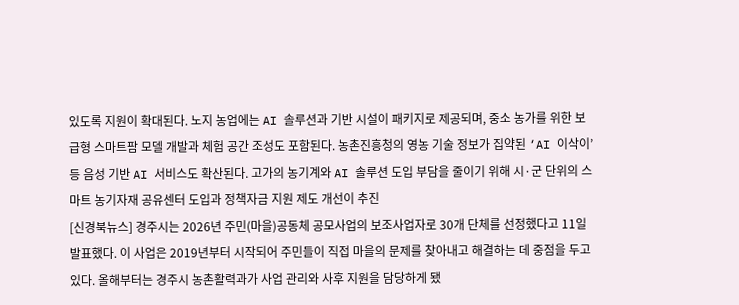있도록 지원이 확대된다. 노지 농업에는 AI 솔루션과 기반 시설이 패키지로 제공되며, 중소 농가를 위한 보급형 스마트팜 모델 개발과 체험 공간 조성도 포함된다. 농촌진흥청의 영농 기술 정보가 집약된 ‘AI 이삭이’ 등 음성 기반 AI 서비스도 확산된다. 고가의 농기계와 AI 솔루션 도입 부담을 줄이기 위해 시·군 단위의 스마트 농기자재 공유센터 도입과 정책자금 지원 제도 개선이 추진
[신경북뉴스] 경주시는 2026년 주민(마을)공동체 공모사업의 보조사업자로 30개 단체를 선정했다고 11일 발표했다. 이 사업은 2019년부터 시작되어 주민들이 직접 마을의 문제를 찾아내고 해결하는 데 중점을 두고 있다. 올해부터는 경주시 농촌활력과가 사업 관리와 사후 지원을 담당하게 됐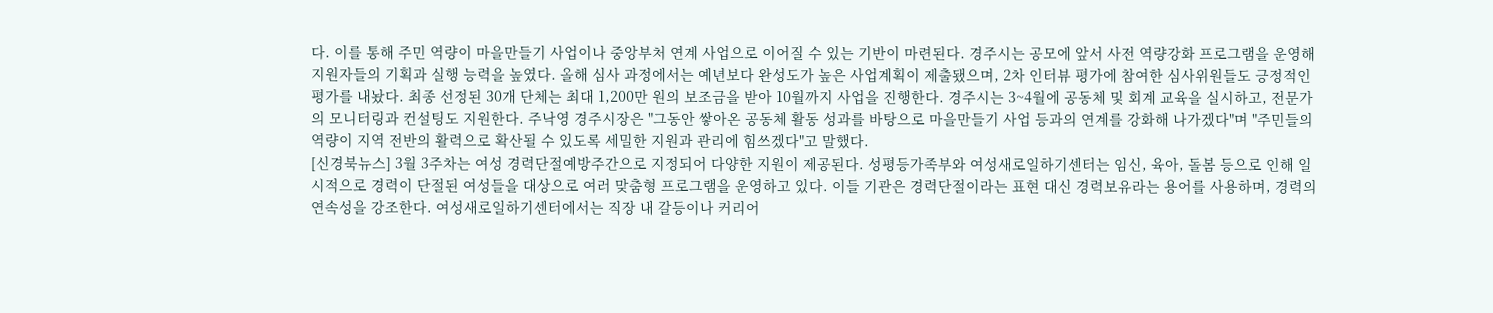다. 이를 통해 주민 역량이 마을만들기 사업이나 중앙부처 연계 사업으로 이어질 수 있는 기반이 마련된다. 경주시는 공모에 앞서 사전 역량강화 프로그램을 운영해 지원자들의 기획과 실행 능력을 높였다. 올해 심사 과정에서는 예년보다 완성도가 높은 사업계획이 제출됐으며, 2차 인터뷰 평가에 참여한 심사위원들도 긍정적인 평가를 내놨다. 최종 선정된 30개 단체는 최대 1,200만 원의 보조금을 받아 10월까지 사업을 진행한다. 경주시는 3~4월에 공동체 및 회계 교육을 실시하고, 전문가의 모니터링과 컨설팅도 지원한다. 주낙영 경주시장은 "그동안 쌓아온 공동체 활동 성과를 바탕으로 마을만들기 사업 등과의 연계를 강화해 나가겠다"며 "주민들의 역량이 지역 전반의 활력으로 확산될 수 있도록 세밀한 지원과 관리에 힘쓰겠다"고 말했다.
[신경북뉴스] 3월 3주차는 여성 경력단절예방주간으로 지정되어 다양한 지원이 제공된다. 성평등가족부와 여성새로일하기센터는 임신, 육아, 돌봄 등으로 인해 일시적으로 경력이 단절된 여성들을 대상으로 여러 맞춤형 프로그램을 운영하고 있다. 이들 기관은 경력단절이라는 표현 대신 경력보유라는 용어를 사용하며, 경력의 연속성을 강조한다. 여성새로일하기센터에서는 직장 내 갈등이나 커리어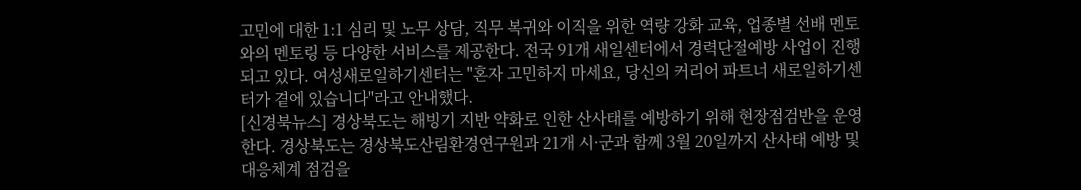고민에 대한 1:1 심리 및 노무 상담, 직무 복귀와 이직을 위한 역량 강화 교육, 업종별 선배 멘토와의 멘토링 등 다양한 서비스를 제공한다. 전국 91개 새일센터에서 경력단절예방 사업이 진행되고 있다. 여성새로일하기센터는 "혼자 고민하지 마세요, 당신의 커리어 파트너 새로일하기센터가 곁에 있습니다"라고 안내했다.
[신경북뉴스] 경상북도는 해빙기 지반 약화로 인한 산사태를 예방하기 위해 현장점검반을 운영한다. 경상북도는 경상북도산림환경연구원과 21개 시·군과 함께 3월 20일까지 산사태 예방 및 대응체계 점검을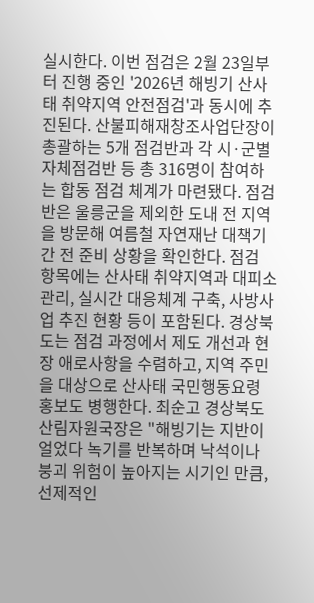실시한다. 이번 점검은 2월 23일부터 진행 중인 '2026년 해빙기 산사태 취약지역 안전점검'과 동시에 추진된다. 산불피해재창조사업단장이 총괄하는 5개 점검반과 각 시·군별 자체점검반 등 총 316명이 참여하는 합동 점검 체계가 마련됐다. 점검반은 울릉군을 제외한 도내 전 지역을 방문해 여름철 자연재난 대책기간 전 준비 상황을 확인한다. 점검 항목에는 산사태 취약지역과 대피소 관리, 실시간 대응체계 구축, 사방사업 추진 현황 등이 포함된다. 경상북도는 점검 과정에서 제도 개선과 현장 애로사항을 수렴하고, 지역 주민을 대상으로 산사태 국민행동요령 홍보도 병행한다. 최순고 경상북도 산림자원국장은 "해빙기는 지반이 얼었다 녹기를 반복하며 낙석이나 붕괴 위험이 높아지는 시기인 만큼, 선제적인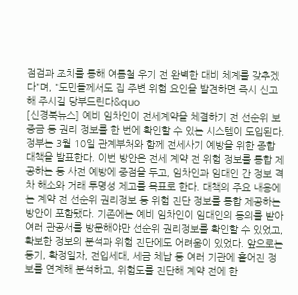점검과 조치를 통해 여름철 우기 전 완벽한 대비 체계를 갖추겠다"며, "도민들께서도 집 주변 위험 요인을 발견하면 즉시 신고해 주시길 당부드린다&quo
[신경북뉴스] 예비 임차인이 전세계약을 체결하기 전 선순위 보증금 등 권리 정보를 한 번에 확인할 수 있는 시스템이 도입된다. 정부는 3월 10일 관계부처와 함께 전세사기 예방을 위한 종합 대책을 발표한다. 이번 방안은 전세 계약 전 위험 정보를 통합 제공하는 등 사전 예방에 중점을 두고, 임차인과 임대인 간 정보 격차 해소와 거래 투명성 제고를 목표로 한다. 대책의 주요 내용에는 계약 전 선순위 권리정보 등 위험 진단 정보를 통합 제공하는 방안이 포함됐다. 기존에는 예비 임차인이 임대인의 동의를 받아 여러 관공서를 방문해야만 선순위 권리정보를 확인할 수 있었고, 확보한 정보의 분석과 위험 진단에도 어려움이 있었다. 앞으로는 등기, 확정일자, 전입세대, 세금 체납 등 여러 기관에 흩어진 정보를 연계해 분석하고, 위험도를 진단해 계약 전에 한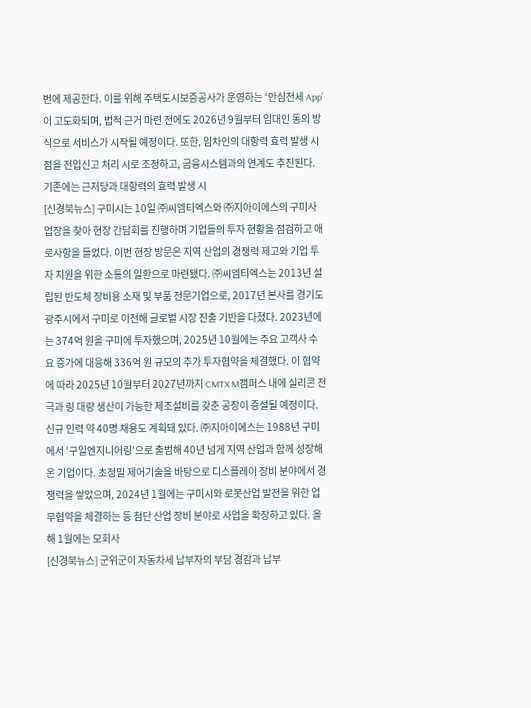번에 제공한다. 이를 위해 주택도시보증공사가 운영하는 ‘안심전세 App’이 고도화되며, 법적 근거 마련 전에도 2026년 9월부터 임대인 동의 방식으로 서비스가 시작될 예정이다. 또한, 임차인의 대항력 효력 발생 시점을 전입신고 처리 시로 조정하고, 금융시스템과의 연계도 추진된다. 기존에는 근저당과 대항력의 효력 발생 시
[신경북뉴스] 구미시는 10일 ㈜씨엠티엑스와 ㈜지아이에스의 구미사업장을 찾아 현장 간담회를 진행하며 기업들의 투자 현황을 점검하고 애로사항을 들었다. 이번 현장 방문은 지역 산업의 경쟁력 제고와 기업 투자 지원을 위한 소통의 일환으로 마련됐다. ㈜씨엠티엑스는 2013년 설립된 반도체 장비용 소재 및 부품 전문기업으로, 2017년 본사를 경기도 광주시에서 구미로 이전해 글로벌 시장 진출 기반을 다졌다. 2023년에는 374억 원을 구미에 투자했으며, 2025년 10월에는 주요 고객사 수요 증가에 대응해 336억 원 규모의 추가 투자협약을 체결했다. 이 협약에 따라 2025년 10월부터 2027년까지 CMTX M캠퍼스 내에 실리콘 전극과 링 대량 생산이 가능한 제조설비를 갖춘 공장이 증설될 예정이다. 신규 인력 약 40명 채용도 계획돼 있다. ㈜지아이에스는 1988년 구미에서 ‘구일엔지니어링’으로 출범해 40년 넘게 지역 산업과 함께 성장해온 기업이다. 초정밀 제어기술을 바탕으로 디스플레이 장비 분야에서 경쟁력을 쌓았으며, 2024년 1월에는 구미시와 로봇산업 발전을 위한 업무협약을 체결하는 등 첨단 산업 장비 분야로 사업을 확장하고 있다. 올해 1월에는 모회사
[신경북뉴스] 군위군이 자동차세 납부자의 부담 경감과 납부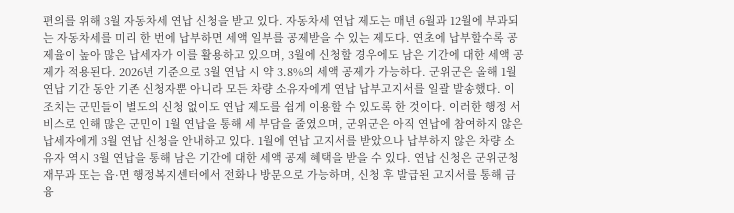편의를 위해 3월 자동차세 연납 신청을 받고 있다. 자동차세 연납 제도는 매년 6월과 12월에 부과되는 자동차세를 미리 한 번에 납부하면 세액 일부를 공제받을 수 있는 제도다. 연초에 납부할수록 공제율이 높아 많은 납세자가 이를 활용하고 있으며, 3월에 신청할 경우에도 남은 기간에 대한 세액 공제가 적용된다. 2026년 기준으로 3월 연납 시 약 3.8%의 세액 공제가 가능하다. 군위군은 올해 1월 연납 기간 동안 기존 신청자뿐 아니라 모든 차량 소유자에게 연납 납부고지서를 일괄 발송했다. 이 조치는 군민들이 별도의 신청 없이도 연납 제도를 쉽게 이용할 수 있도록 한 것이다. 이러한 행정 서비스로 인해 많은 군민이 1월 연납을 통해 세 부담을 줄였으며, 군위군은 아직 연납에 참여하지 않은 납세자에게 3월 연납 신청을 안내하고 있다. 1월에 연납 고지서를 받았으나 납부하지 않은 차량 소유자 역시 3월 연납을 통해 남은 기간에 대한 세액 공제 혜택을 받을 수 있다. 연납 신청은 군위군청 재무과 또는 읍·면 행정복지센터에서 전화나 방문으로 가능하며, 신청 후 발급된 고지서를 통해 금융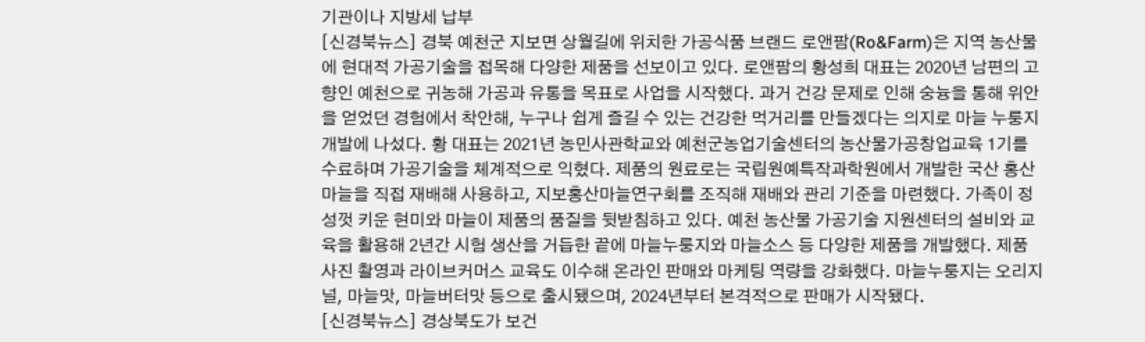기관이나 지방세 납부
[신경북뉴스] 경북 예천군 지보면 상월길에 위치한 가공식품 브랜드 로앤팜(Ro&Farm)은 지역 농산물에 현대적 가공기술을 접목해 다양한 제품을 선보이고 있다. 로앤팜의 황성희 대표는 2020년 남편의 고향인 예천으로 귀농해 가공과 유통을 목표로 사업을 시작했다. 과거 건강 문제로 인해 숭늉을 통해 위안을 얻었던 경험에서 착안해, 누구나 쉽게 즐길 수 있는 건강한 먹거리를 만들겠다는 의지로 마늘 누룽지 개발에 나섰다. 황 대표는 2021년 농민사관학교와 예천군농업기술센터의 농산물가공창업교육 1기를 수료하며 가공기술을 체계적으로 익혔다. 제품의 원료로는 국립원예특작과학원에서 개발한 국산 홍산마늘을 직접 재배해 사용하고, 지보홍산마늘연구회를 조직해 재배와 관리 기준을 마련했다. 가족이 정성껏 키운 현미와 마늘이 제품의 품질을 뒷받침하고 있다. 예천 농산물 가공기술 지원센터의 설비와 교육을 활용해 2년간 시험 생산을 거듭한 끝에 마늘누룽지와 마늘소스 등 다양한 제품을 개발했다. 제품사진 촬영과 라이브커머스 교육도 이수해 온라인 판매와 마케팅 역량을 강화했다. 마늘누룽지는 오리지널, 마늘맛, 마늘버터맛 등으로 출시됐으며, 2024년부터 본격적으로 판매가 시작됐다.
[신경북뉴스] 경상북도가 보건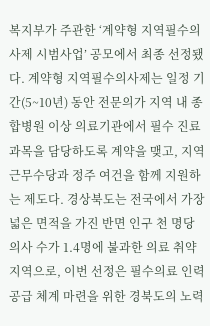복지부가 주관한 ‘계약형 지역필수의사제 시범사업’ 공모에서 최종 선정됐다. 계약형 지역필수의사제는 일정 기간(5~10년) 동안 전문의가 지역 내 종합병원 이상 의료기관에서 필수 진료과목을 담당하도록 계약을 맺고, 지역근무수당과 정주 여건을 함께 지원하는 제도다. 경상북도는 전국에서 가장 넓은 면적을 가진 반면 인구 천 명당 의사 수가 1.4명에 불과한 의료 취약 지역으로, 이번 선정은 필수의료 인력 공급 체계 마련을 위한 경북도의 노력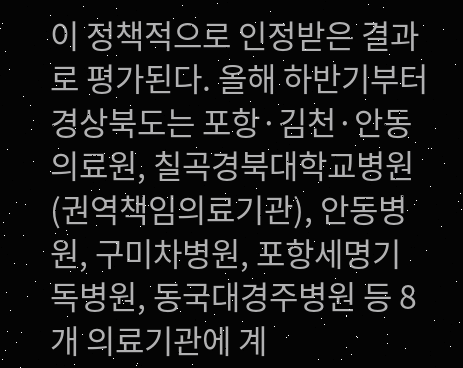이 정책적으로 인정받은 결과로 평가된다. 올해 하반기부터 경상북도는 포항·김천·안동의료원, 칠곡경북대학교병원(권역책임의료기관), 안동병원, 구미차병원, 포항세명기독병원, 동국대경주병원 등 8개 의료기관에 계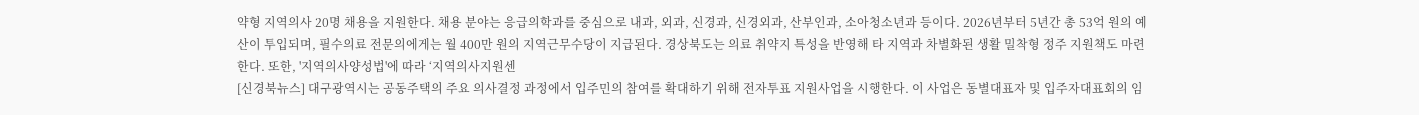약형 지역의사 20명 채용을 지원한다. 채용 분야는 응급의학과를 중심으로 내과, 외과, 신경과, 신경외과, 산부인과, 소아청소년과 등이다. 2026년부터 5년간 총 53억 원의 예산이 투입되며, 필수의료 전문의에게는 월 400만 원의 지역근무수당이 지급된다. 경상북도는 의료 취약지 특성을 반영해 타 지역과 차별화된 생활 밀착형 정주 지원책도 마련한다. 또한, '지역의사양성법'에 따라 ‘지역의사지원센
[신경북뉴스] 대구광역시는 공동주택의 주요 의사결정 과정에서 입주민의 참여를 확대하기 위해 전자투표 지원사업을 시행한다. 이 사업은 동별대표자 및 입주자대표회의 임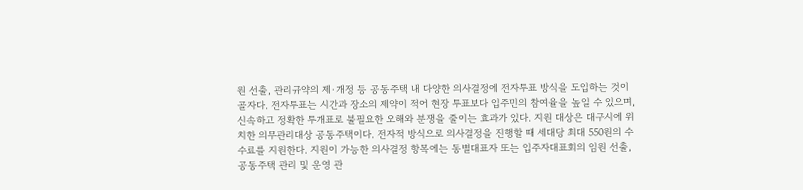원 선출, 관리규약의 제·개정 등 공동주택 내 다양한 의사결정에 전자투표 방식을 도입하는 것이 골자다. 전자투표는 시간과 장소의 제약이 적어 현장 투표보다 입주민의 참여율을 높일 수 있으며, 신속하고 정확한 투개표로 불필요한 오해와 분쟁을 줄이는 효과가 있다. 지원 대상은 대구시에 위치한 의무관리대상 공동주택이다. 전자적 방식으로 의사결정을 진행할 때 세대당 최대 550원의 수수료를 지원한다. 지원이 가능한 의사결정 항목에는 동별대표자 또는 입주자대표회의 임원 선출, 공동주택 관리 및 운영 관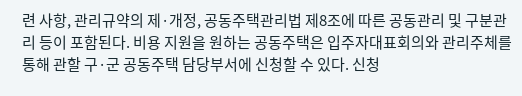련 사항, 관리규약의 제·개정, 공동주택관리법 제8조에 따른 공동관리 및 구분관리 등이 포함된다. 비용 지원을 원하는 공동주택은 입주자대표회의와 관리주체를 통해 관할 구·군 공동주택 담당부서에 신청할 수 있다. 신청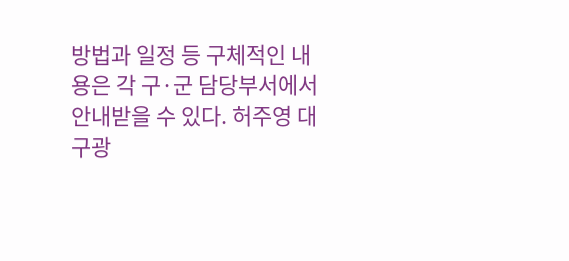방법과 일정 등 구체적인 내용은 각 구·군 담당부서에서 안내받을 수 있다. 허주영 대구광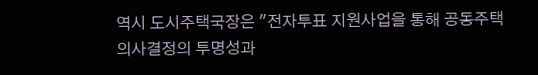역시 도시주택국장은 "전자투표 지원사업을 통해 공동주택 의사결정의 투명성과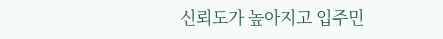신뢰도가 높아지고 입주민